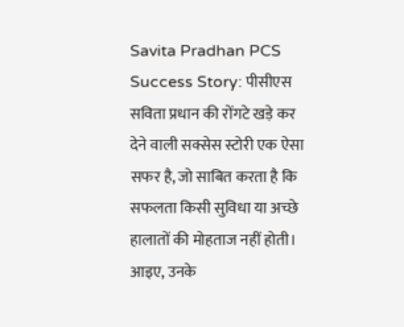Savita Pradhan PCS Success Story: पीसीएस सविता प्रधान की रोंगटे खड़े कर देने वाली सक्सेस स्टोरी एक ऐसा सफर है, जो साबित करता है कि सफलता किसी सुविधा या अच्छे हालातों की मोहताज नहीं होती। आइए, उनके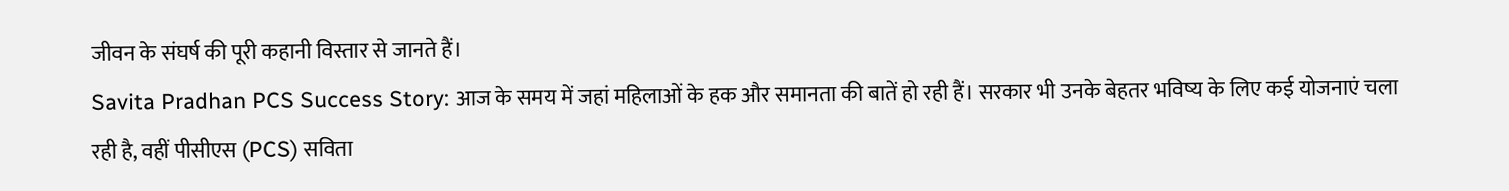जीवन के संघर्ष की पूरी कहानी विस्तार से जानते हैं।
Savita Pradhan PCS Success Story: आज के समय में जहां महिलाओं के हक और समानता की बातें हो रही हैं। सरकार भी उनके बेहतर भविष्य के लिए कई योजनाएं चला रही है, वहीं पीसीएस (PCS) सविता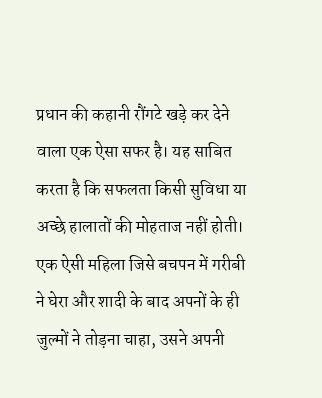प्रधान की कहानी रौंगटे खड़े कर देने वाला एक ऐसा सफर है। यह साबित करता है कि सफलता किसी सुविधा या अच्छे हालातों की मोहताज नहीं होती। एक ऐसी महिला जिसे बचपन में गरीबी ने घेरा और शादी के बाद अपनों के ही जुल्मों ने तोड़ना चाहा, उसने अपनी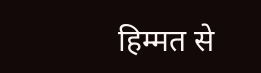हिम्मत से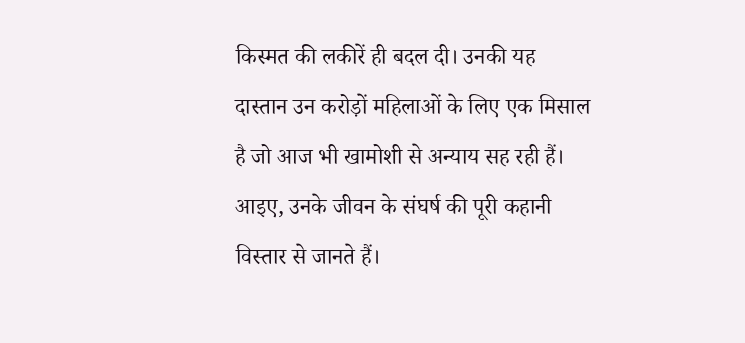किस्मत की लकीरें ही बदल दी। उनकी यह दास्तान उन करोड़ों महिलाओं के लिए एक मिसाल है जो आज भी खामोशी से अन्याय सह रही हैं। आइए, उनके जीवन के संघर्ष की पूरी कहानी विस्तार से जानते हैं।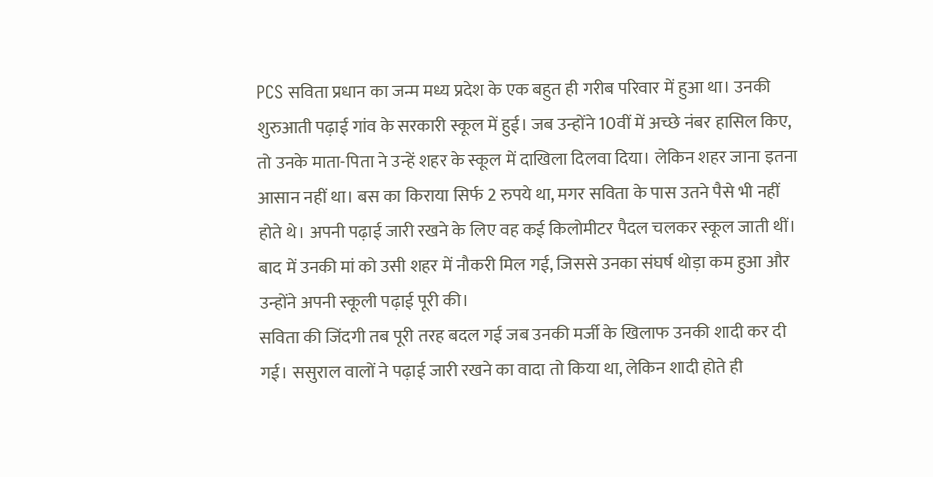PCS सविता प्रधान का जन्म मध्य प्रदेश के एक बहुत ही गरीब परिवार में हुआ था। उनकी शुरुआती पढ़ाई गांव के सरकारी स्कूल में हुई। जब उन्होंने 10वीं में अच्छे नंबर हासिल किए, तो उनके माता-पिता ने उन्हें शहर के स्कूल में दाखिला दिलवा दिया। लेकिन शहर जाना इतना आसान नहीं था। बस का किराया सिर्फ 2 रुपये था, मगर सविता के पास उतने पैसे भी नहीं होते थे। अपनी पढ़ाई जारी रखने के लिए वह कई किलोमीटर पैदल चलकर स्कूल जाती थीं। बाद में उनकी मां को उसी शहर में नौकरी मिल गई, जिससे उनका संघर्ष थोड़ा कम हुआ और उन्होंने अपनी स्कूली पढ़ाई पूरी की।
सविता की जिंदगी तब पूरी तरह बदल गई जब उनकी मर्जी के खिलाफ उनकी शादी कर दी गई। ससुराल वालों ने पढ़ाई जारी रखने का वादा तो किया था, लेकिन शादी होते ही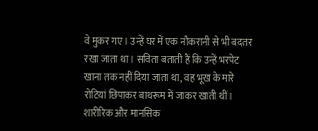वे मुकर गए। उन्हें घर में एक नौकरानी से भी बदतर रखा जाता था। सविता बताती हैं कि उन्हें भरपेट खाना तक नहीं दिया जाता था, वह भूख के मारे रोटियां छिपाकर बाथरूम में जाकर खाती थीं।
शारीरिक और मानसिक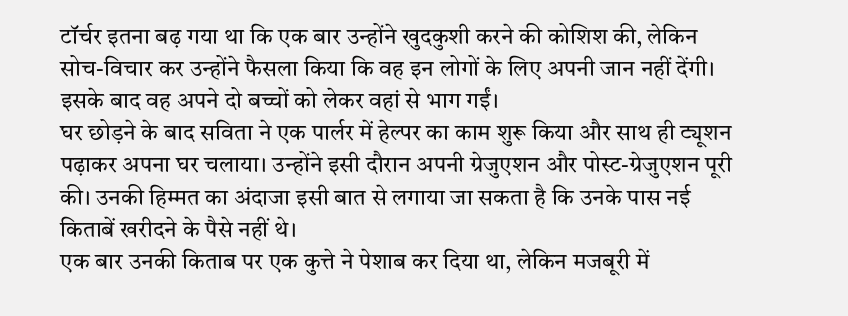टॉर्चर इतना बढ़ गया था कि एक बार उन्होंने खुदकुशी करने की कोशिश की, लेकिन सोच-विचार कर उन्होंने फैसला किया कि वह इन लोगों के लिए अपनी जान नहीं देंगी। इसके बाद वह अपने दो बच्चों को लेकर वहां से भाग गईं।
घर छोड़ने के बाद सविता ने एक पार्लर में हेल्पर का काम शुरू किया और साथ ही ट्यूशन पढ़ाकर अपना घर चलाया। उन्होंने इसी दौरान अपनी ग्रेजुएशन और पोस्ट-ग्रेजुएशन पूरी की। उनकी हिम्मत का अंदाजा इसी बात से लगाया जा सकता है कि उनके पास नई किताबें खरीदने के पैसे नहीं थे।
एक बार उनकी किताब पर एक कुत्ते ने पेशाब कर दिया था, लेकिन मजबूरी में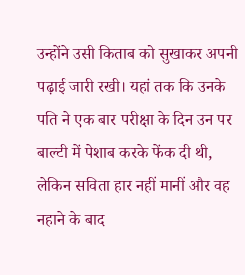उन्होंने उसी किताब को सुखाकर अपनी पढ़ाई जारी रखी। यहां तक कि उनके पति ने एक बार परीक्षा के दिन उन पर बाल्टी में पेशाब करके फेंक दी थी, लेकिन सविता हार नहीं मानीं और वह नहाने के बाद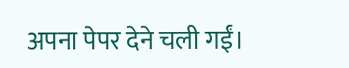अपना पेपर देने चली गईं।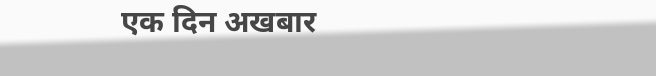एक दिन अखबार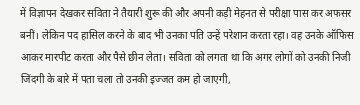में विज्ञापन देखकर सविता ने तैयारी शुरू की और अपनी कड़ी मेहनत से परीक्षा पास कर अफसर बनीं। लेकिन पद हासिल करने के बाद भी उनका पति उन्हें परेशान करता रहा। वह उनके ऑफिस आकर मारपीट करता और पैसे छीन लेता। सविता को लगता था कि अगर लोगों को उनकी निजी जिंदगी के बारे में पता चला तो उनकी इज्जत कम हो जाएगी,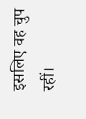इसलिए वह चुप रहीं।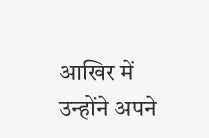आखिर में उन्होंने अपने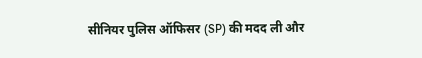सीनियर पुलिस ऑफिसर (SP) की मदद ली और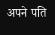अपने पति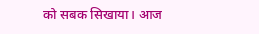को सबक सिखाया। आज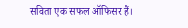सविता एक सफल ऑफिसर हैं।